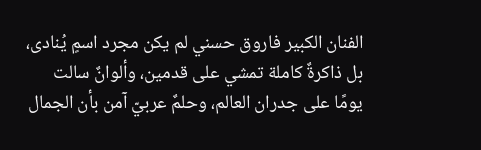الفنان الكبير فاروق حسني لم يكن مجرد اسمٍ يُنادى، بل ذاكرةٌ كاملة تمشي على قدمين، وألوانٌ سالت يومًا على جدران العالم، وحلمٌ عربيّ آمن بأن الجمال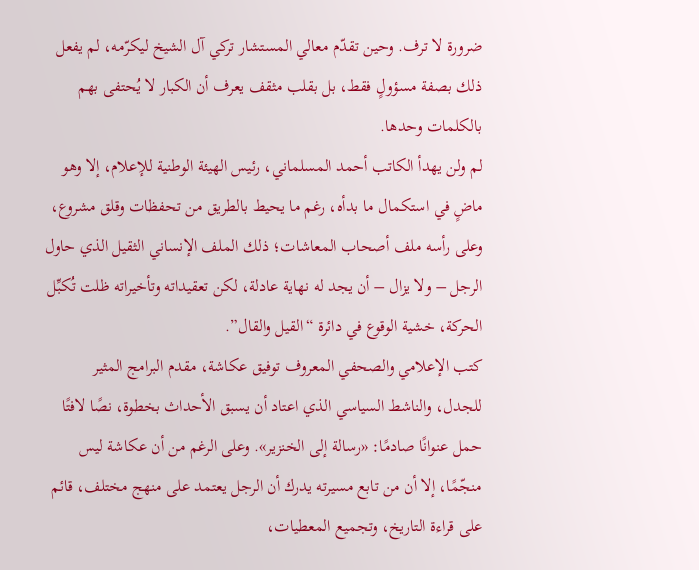ضرورة لا ترف. وحين تقدّم معالي المستشار تركي آل الشيخ ليكرّمه، لم يفعل ذلك بصفة مسؤولٍ فقط، بل بقلب مثقف يعرف أن الكبار لا يُحتفى بهم بالكلمات وحدها.
لم ولن يهدأ الكاتب أحمد المسلماني، رئيس الهيئة الوطنية للإعلام، إلا وهو ماضٍ في استكمال ما بدأه، رغم ما يحيط بالطريق من تحفظات وقلق مشروع، وعلى رأسه ملف أصحاب المعاشات؛ ذلك الملف الإنساني الثقيل الذي حاول الرجل – ولا يزال – أن يجد له نهاية عادلة، لكن تعقيداته وتأخيراته ظلت تُكبِّل الحركة، خشية الوقوع في دائرة “القيل والقال”.
كتب الإعلامي والصحفي المعروف توفيق عكاشة، مقدم البرامج المثير للجدل، والناشط السياسي الذي اعتاد أن يسبق الأحداث بخطوة، نصًا لافتًا حمل عنوانًا صادمًا: «رسالة إلى الخنزير». وعلى الرغم من أن عكاشة ليس منجّمًا، إلا أن من تابع مسيرته يدرك أن الرجل يعتمد على منهج مختلف، قائم على قراءة التاريخ، وتجميع المعطيات،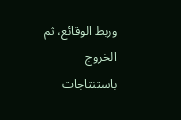وربط الوقائع، ثم الخروج باستنتاجات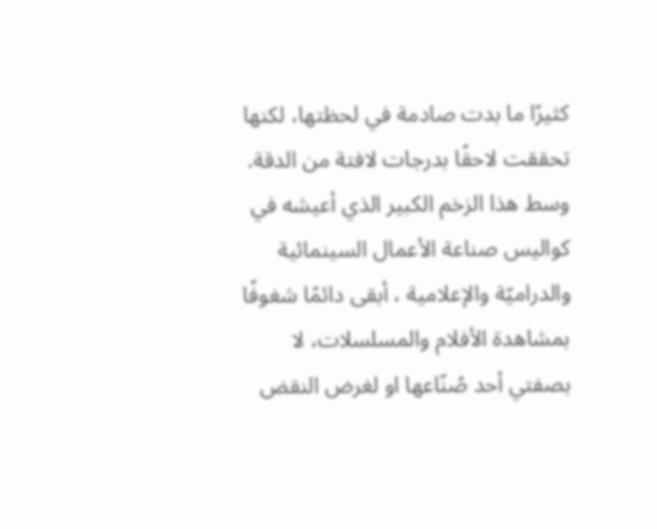كثيرًا ما بدت صادمة في لحظتها، لكنها تحققت لاحقًا بدرجات لافتة من الدقة.
وسط هذا الزخم الكبير الذي أعيشه في كواليس صناعة الأعمال السينمائية والدراميّة والإعلامية ، أبقى دائمًا شغوفًا بمشاهدة الأفلام والمسلسلات، لا بصفتي أحد صُنّاعها او لغرض النقض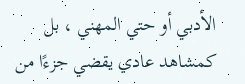الأدبي أو حتي المهني ، بل كمشاهد عادي يقضي جزءًا من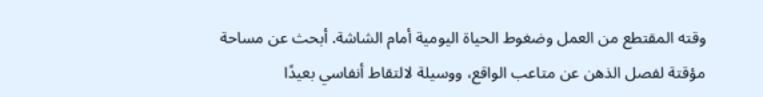وقته المقتطع من العمل وضغوط الحياة اليومية أمام الشاشة. أبحث عن مساحة مؤقتة لفصل الذهن عن متاعب الواقع، ووسيلة لالتقاط أنفاسي بعيدًا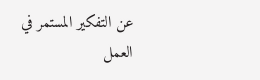عن التفكير المستمر في العمل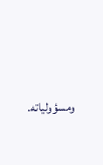ومسؤولياته.